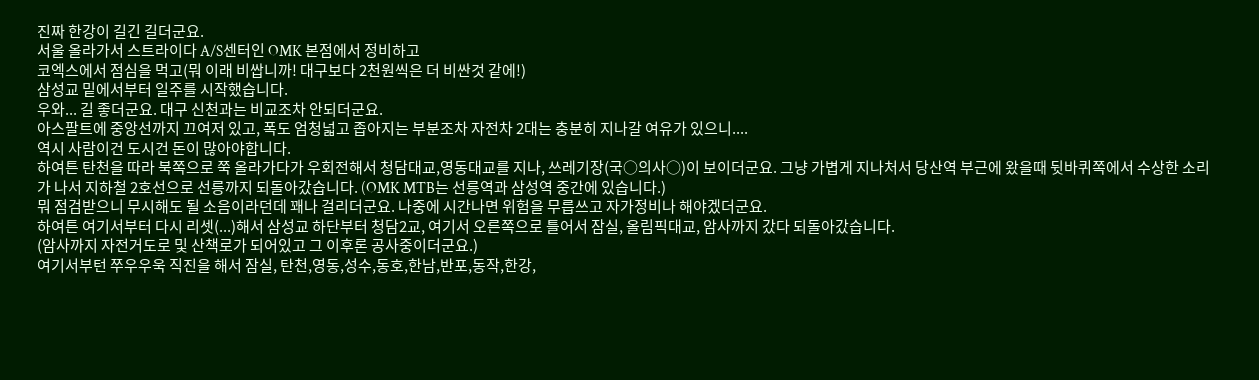진짜 한강이 길긴 길더군요.
서울 올라가서 스트라이다 A/S센터인 OMK 본점에서 정비하고
코엑스에서 점심을 먹고(뭐 이래 비쌉니까! 대구보다 2천원씩은 더 비싼것 같에!)
삼성교 밑에서부터 일주를 시작했습니다.
우와... 길 좋더군요. 대구 신천과는 비교조차 안되더군요.
아스팔트에 중앙선까지 끄여저 있고, 폭도 엄청넓고 좁아지는 부분조차 자전차 2대는 충분히 지나갈 여유가 있으니....
역시 사람이건 도시건 돈이 많아야합니다.
하여튼 탄천을 따라 북쪽으로 쭉 올라가다가 우회전해서 청담대교,영동대교를 지나, 쓰레기장(국○의사○)이 보이더군요. 그냥 가볍게 지나처서 당산역 부근에 왔을때 뒷바퀴쪽에서 수상한 소리가 나서 지하철 2호선으로 선릉까지 되돌아갔습니다. (OMK MTB는 선릉역과 삼성역 중간에 있습니다.)
뭐 점검받으니 무시해도 될 소음이라던데 꽤나 걸리더군요. 나중에 시간나면 위험을 무릅쓰고 자가정비나 해야겠더군요.
하여튼 여기서부터 다시 리셋(...)해서 삼성교 하단부터 청담2교, 여기서 오른쪽으로 틀어서 잠실, 올림픽대교, 암사까지 갔다 되돌아갔습니다.
(암사까지 자전거도로 및 산책로가 되어있고 그 이후론 공사중이더군요.)
여기서부턴 쭈우우욱 직진을 해서 잠실, 탄천,영동,성수,동호,한남,반포,동작,한강,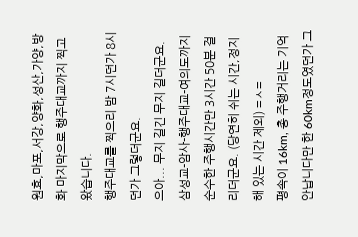원효,마포,서강,양화,성산,가양,방화 마지막으로 행주대교까지 찍고 왔습니다.
행주대교를 찍으리 밤 7시던가 8시던가 그렇더군요.
으아... 무지 길긴 무지 길더군요.
삼성교-암사-행주대교-여의도까지 순수한 주행시간만 3시간 50분 걸리더군요. (당연히 쉬는 시간,정지해 있는 시간 제외) =ㅅ=
평속이 16km, 총 주행거리는 기억안납니다만 한 60km정도였던가 그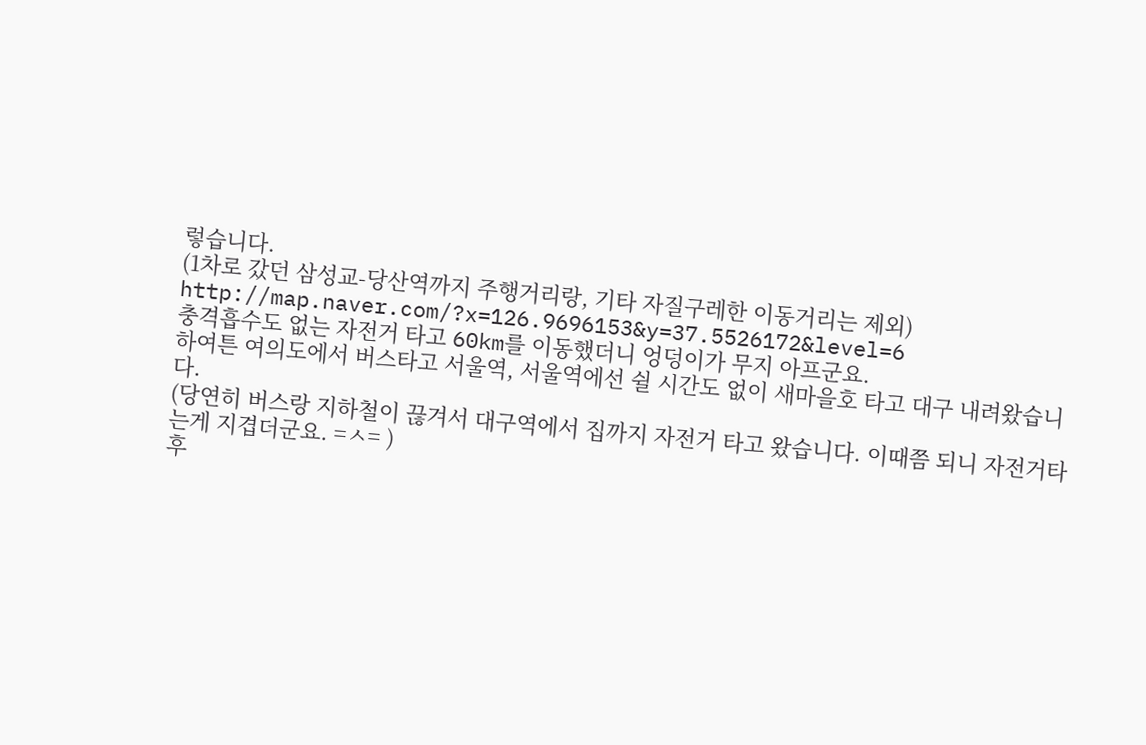렇습니다.
(1차로 갔던 삼성교-당산역까지 주행거리랑, 기타 자질구레한 이동거리는 제외)
http://map.naver.com/?x=126.9696153&y=37.5526172&level=6
충격흡수도 없는 자전거 타고 60km를 이동했더니 엉덩이가 무지 아프군요.
하여튼 여의도에서 버스타고 서울역, 서울역에선 쉴 시간도 없이 새마을호 타고 대구 내려왔습니다.
(당연히 버스랑 지하철이 끊겨서 대구역에서 집까지 자전거 타고 왔습니다. 이때쯤 되니 자전거타는게 지겹더군요. =ㅅ= )
후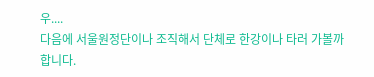우....
다음에 서울원정단이나 조직해서 단체로 한강이나 타러 가볼까합니다.